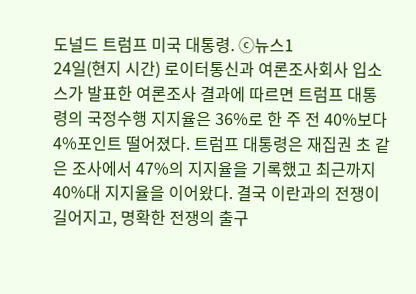도널드 트럼프 미국 대통령. ⓒ뉴스1
24일(현지 시간) 로이터통신과 여론조사회사 입소스가 발표한 여론조사 결과에 따르면 트럼프 대통령의 국정수행 지지율은 36%로 한 주 전 40%보다 4%포인트 떨어졌다. 트럼프 대통령은 재집권 초 같은 조사에서 47%의 지지율을 기록했고 최근까지 40%대 지지율을 이어왔다. 결국 이란과의 전쟁이 길어지고, 명확한 전쟁의 출구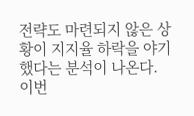전략도 마련되지 않은 상황이 지지율 하락을 야기했다는 분석이 나온다. 이번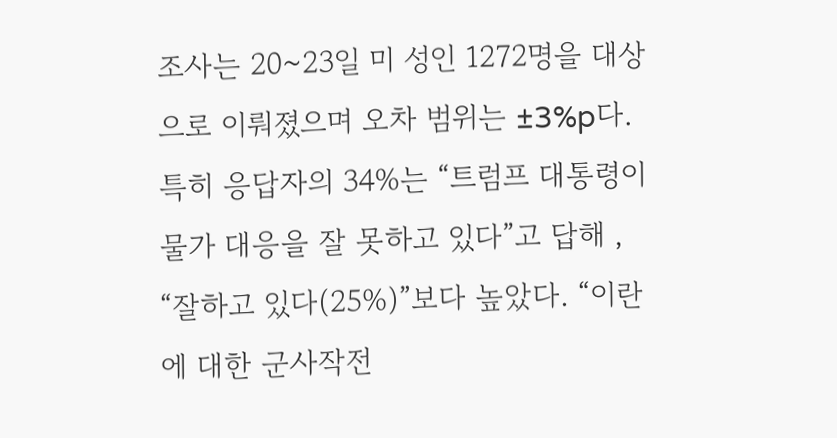조사는 20~23일 미 성인 1272명을 대상으로 이뤄졌으며 오차 범위는 ±3%p다.
특히 응답자의 34%는 “트럼프 대통령이 물가 대응을 잘 못하고 있다”고 답해 , “잘하고 있다(25%)”보다 높았다. “이란에 대한 군사작전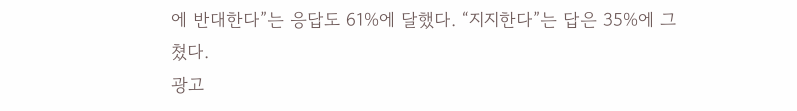에 반대한다”는 응답도 61%에 달했다. “지지한다”는 답은 35%에 그쳤다.
광고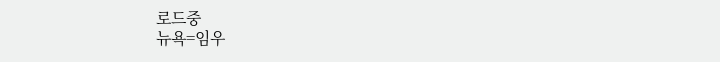로드중
뉴욕=임우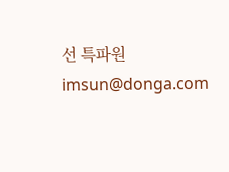선 특파원 imsun@donga.com